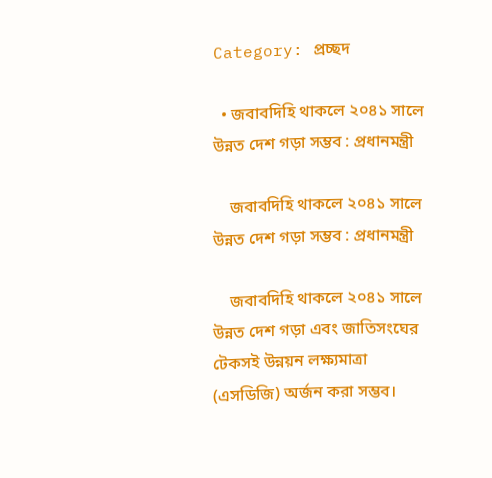Category: প্রচ্ছদ

  • জবাবদিহি থাকলে ২০৪১ সালে উন্নত দেশ গড়া সম্ভব : প্রধানমন্ত্রী

    জবাবদিহি থাকলে ২০৪১ সালে উন্নত দেশ গড়া সম্ভব : প্রধানমন্ত্রী

    জবাবদিহি থাকলে ২০৪১ সালে উন্নত দেশ গড়া এবং জাতিসংঘের টেকসই উন্নয়ন লক্ষ্যমাত্রা (এসডিজি) অর্জন করা সম্ভব।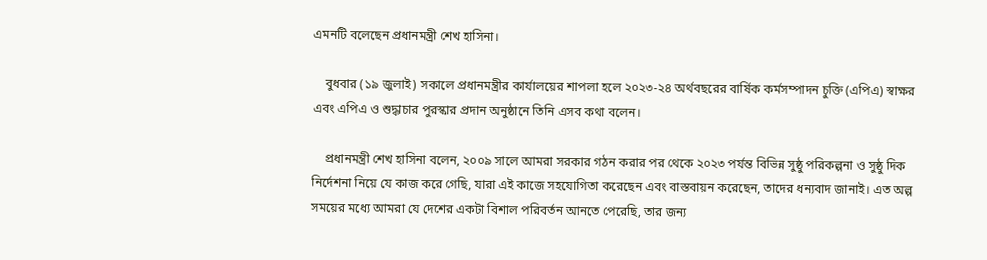এমনটি বলেছেন প্রধানমন্ত্রী শেখ হাসিনা।

    বুধবার (১৯ জুলাই) সকালে প্রধানমন্ত্রীর কার্যালয়ের শাপলা হলে ২০২৩-২৪ অর্থবছরের বার্ষিক কর্মসম্পাদন চুক্তি (এপিএ) স্বাক্ষর এবং এপিএ ও শুদ্ধাচার পুরস্কার প্রদান অনুষ্ঠানে তিনি এসব কথা বলেন।

    প্রধানমন্ত্রী শেখ হাসিনা বলেন, ২০০৯ সালে আমরা সরকার গঠন করার পর থেকে ২০২৩ পর্যন্ত বিভিন্ন সুষ্ঠু পরিকল্পনা ও সুষ্ঠু দিক নির্দেশনা নিয়ে যে কাজ করে গেছি, যারা এই কাজে সহযোগিতা করেছেন এবং বাস্তবায়ন করেছেন, তাদের ধন্যবাদ জানাই। এত অল্প সময়ের মধ্যে আমরা যে দেশের একটা বিশাল পরিবর্তন আনতে পেরেছি, তার জন্য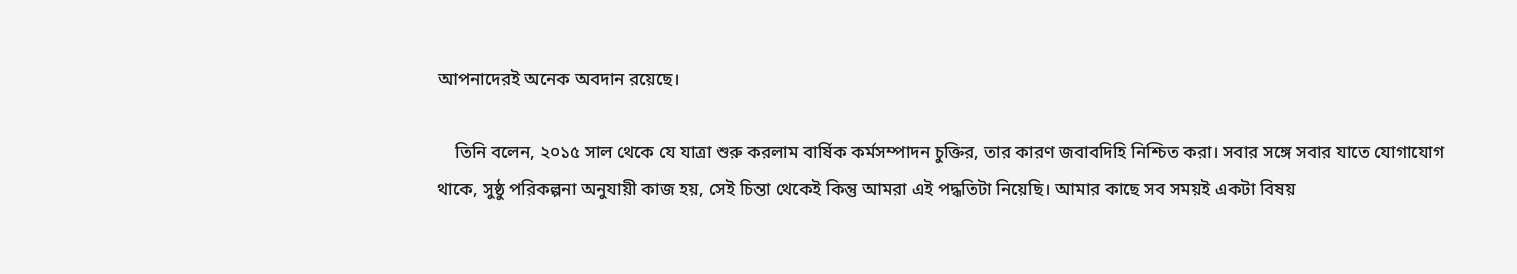আপনাদেরই অনেক অবদান রয়েছে।

    তিনি বলেন, ২০১৫ সাল থেকে যে যাত্রা শুরু করলাম বার্ষিক কর্মসম্পাদন চুক্তির, তার কারণ জবাবদিহি নিশ্চিত করা। সবার সঙ্গে সবার যাতে যোগাযোগ থাকে, সুষ্ঠু পরিকল্পনা অনুযায়ী কাজ হয়, সেই চিন্তা থেকেই কিন্তু আমরা এই পদ্ধতিটা নিয়েছি। আমার কাছে সব সময়ই একটা বিষয়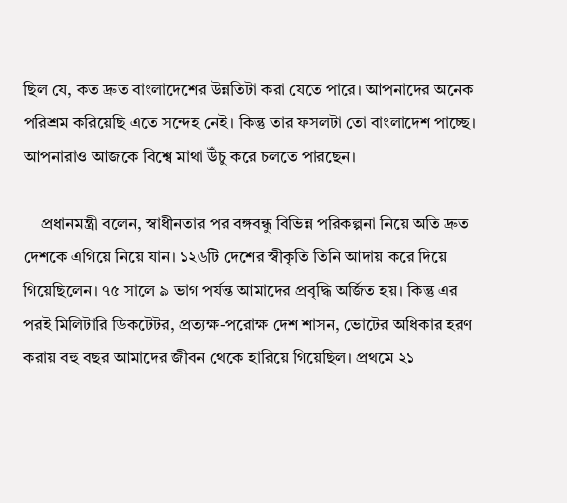ছিল যে, কত দ্রুত বাংলাদেশের উন্নতিটা করা যেতে পারে। আপনাদের অনেক পরিশ্রম করিয়েছি এতে সন্দেহ নেই। কিন্তু তার ফসলটা তো বাংলাদেশ পাচ্ছে। আপনারাও আজকে বিশ্বে মাথা উঁচু করে চলতে পারছেন।

    প্রধানমন্ত্রী বলেন, স্বাধীনতার পর বঙ্গবন্ধু বিভিন্ন পরিকল্পনা নিয়ে অতি দ্রুত দেশকে এগিয়ে নিয়ে যান। ১২৬টি দেশের স্বীকৃতি তিনি আদায় করে দিয়ে গিয়েছিলেন। ৭৫ সালে ৯ ভাগ পর্যন্ত আমাদের প্রবৃদ্ধি অর্জিত হয়। কিন্তু এর পরই মিলিটারি ডিকটেটর, প্রত্যক্ষ-পরোক্ষ দেশ শাসন, ভোটের অধিকার হরণ করায় বহু বছর আমাদের জীবন থেকে হারিয়ে গিয়েছিল। প্রথমে ২১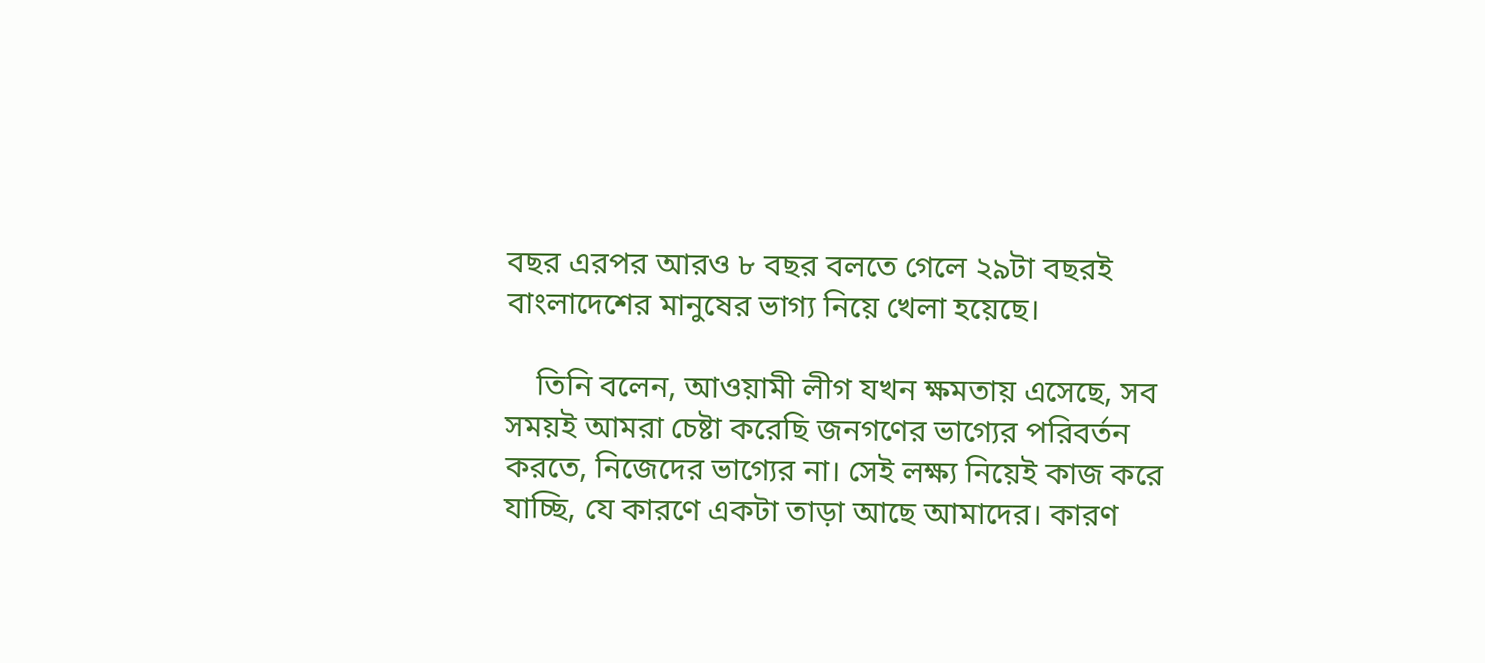বছর এরপর আরও ৮ বছর বলতে গেলে ২৯টা বছরই বাংলাদেশের মানুষের ভাগ্য নিয়ে খেলা হয়েছে।

    তিনি বলেন, আওয়ামী লীগ যখন ক্ষমতায় এসেছে, সব সময়ই আমরা চেষ্টা করেছি জনগণের ভাগ্যের পরিবর্তন করতে, নিজেদের ভাগ্যের না। সেই লক্ষ্য নিয়েই কাজ করে যাচ্ছি, যে কারণে একটা তাড়া আছে আমাদের। কারণ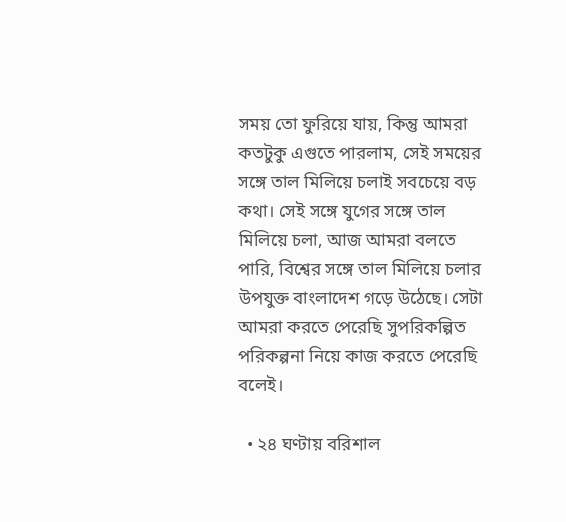সময় তো ফুরিয়ে যায়, কিন্তু আমরা কতটুকু এগুতে পারলাম, সেই সময়ের সঙ্গে তাল মিলিয়ে চলাই সবচেয়ে বড় কথা। সেই সঙ্গে যুগের সঙ্গে তাল মিলিয়ে চলা, আজ আমরা বলতে পারি, বিশ্বের সঙ্গে তাল মিলিয়ে চলার উপযুক্ত বাংলাদেশ গড়ে উঠেছে। সেটা আমরা করতে পেরেছি সুপরিকল্পিত পরিকল্পনা নিয়ে কাজ করতে পেরেছি বলেই।

  • ২৪ ঘণ্টায় বরিশাল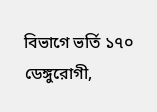বিভাগে ভর্তি ১৭০ ডেঙ্গুরোগী,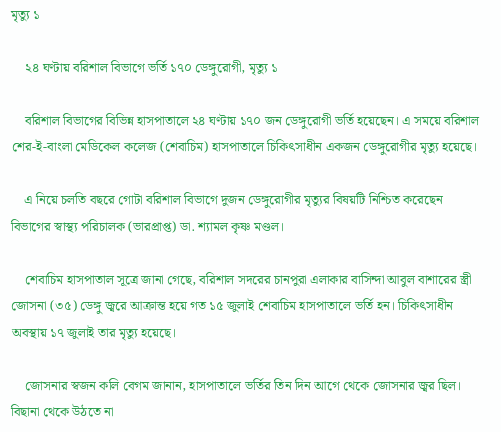মৃত্যু ১

    ২৪ ঘণ্টায় বরিশাল বিভাগে ভর্তি ১৭০ ডেঙ্গুরোগী, মৃত্যু ১

    বরিশাল বিভাগের বিভিন্ন হাসপাতালে ২৪ ঘণ্টায় ১৭০ জন ডেঙ্গুরোগী ভর্তি হয়েছেন। এ সময়ে বরিশাল শের-ই-বাংলা মেডিকেল কলেজ (শেবাচিম) হাসপাতালে চিকিৎসাধীন একজন ডেঙ্গুরোগীর মৃত্যু হয়েছে।

    এ নিয়ে চলতি বছরে গোটা বরিশাল বিভাগে দুজন ডেঙ্গুরোগীর মৃত্যুর বিষয়টি নিশ্চিত করেছেন বিভাগের স্বাস্থ্য পরিচালক (ভারপ্রাপ্ত) ডা. শ্যামল কৃষ্ণ মণ্ডল।

    শেবাচিম হাসপাতাল সূত্রে জানা গেছে, বরিশাল সদরের চানপুরা এলাকার বাসিন্দা আবুল বাশারের স্ত্রী জোসনা (৩৫) ডেঙ্গু জ্বরে আক্রান্ত হয়ে গত ১৫ জুলাই শেবাচিম হাসপাতালে ভর্তি হন। চিকিৎসাধীন অবস্থায় ১৭ জুলাই তার মৃত্যু হয়েছে।

    জোসনার স্বজন কলি বেগম জানান, হাসপাতালে ভর্তির তিন দিন আগে থেকে জোসনার জ্বর ছিল। বিছানা থেকে উঠতে না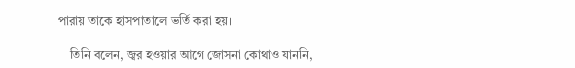পারায় তাকে হাসপাতালে ভর্তি করা হয়।

    তিনি বলেন, জ্বর হওয়ার আগে জোসনা কোথাও যাননি,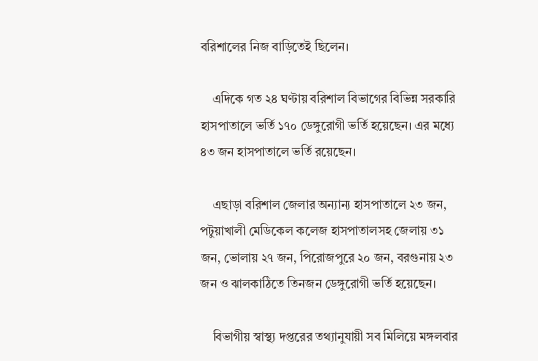বরিশালের নিজ বাড়িতেই ছিলেন।

    এদিকে গত ২৪ ঘণ্টায় বরিশাল বিভাগের বিভিন্ন সরকারি হাসপাতালে ভর্তি ১৭০ ডেঙ্গুরোগী ভর্তি হয়েছেন। এর মধ্যে ৪৩ জন হাসপাতালে ভর্তি রয়েছেন।

    এছাড়া বরিশাল জেলার অন্যান্য হাসপাতালে ২৩ জন, পটুয়াখালী মেডিকেল কলেজ হাসপাতালসহ জেলায় ৩১ জন, ভোলায় ২৭ জন, পিরোজপুরে ২০ জন, বরগুনায় ২৩ জন ও ঝালকাঠিতে তিনজন ডেঙ্গুরোগী ভর্তি হয়েছেন।

    বিভাগীয় স্বাস্থ্য দপ্তরের তথ্যানুযায়ী সব মিলিয়ে মঙ্গলবার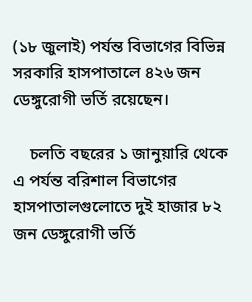(১৮ জুলাই) পর্যন্ত বিভাগের বিভিন্ন সরকারি হাসপাতালে ৪২৬ জন ডেঙ্গুরোগী ভর্তি রয়েছেন।

    চলতি বছরের ১ জানুয়ারি থেকে এ পর্যন্ত বরিশাল বিভাগের হাসপাতালগুলোতে দুই হাজার ৮২ জন ডেঙ্গুরোগী ভর্তি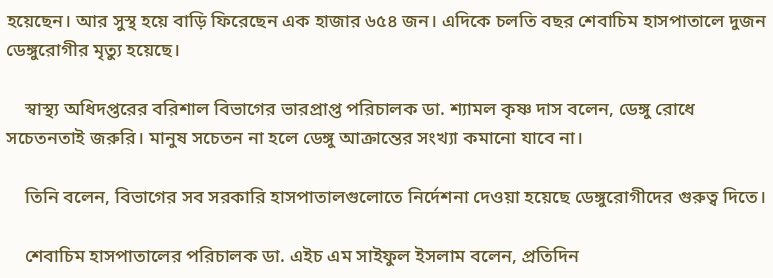হয়েছেন। আর সুস্থ হয়ে বাড়ি ফিরেছেন এক হাজার ৬৫৪ জন। এদিকে চলতি বছর শেবাচিম হাসপাতালে দুজন ডেঙ্গুরোগীর মৃত্যু হয়েছে।

    স্বাস্থ্য অধিদপ্তরের বরিশাল বিভাগের ভারপ্রাপ্ত পরিচালক ডা. শ্যামল কৃষ্ণ দাস বলেন, ডেঙ্গু রোধে সচেতনতাই জরুরি। মানুষ সচেতন না হলে ডেঙ্গু আক্রান্তের সংখ্যা কমানো যাবে না।

    তিনি বলেন, বিভাগের সব সরকারি হাসপাতালগুলোতে নির্দেশনা দেওয়া হয়েছে ডেঙ্গুরোগীদের গুরুত্ব দিতে।

    শেবাচিম হাসপাতালের পরিচালক ডা. এইচ এম সাইফুল ইসলাম বলেন, প্রতিদিন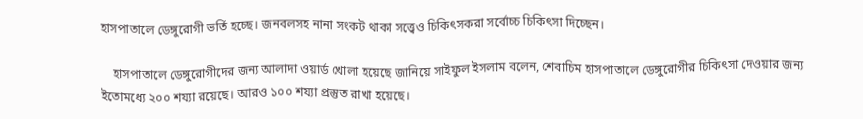হাসপাতালে ডেঙ্গুরোগী ভর্তি হচ্ছে। জনবলসহ নানা সংকট থাকা সত্ত্বেও চিকিৎসকরা সর্বোচ্চ চিকিৎসা দিচ্ছেন।

    হাসপাতালে ডেঙ্গুরোগীদের জন্য আলাদা ওয়ার্ড খোলা হয়েছে জানিয়ে সাইফুল ইসলাম বলেন, শেবাচিম হাসপাতালে ডেঙ্গুরোগীর চিকিৎসা দেওয়ার জন্য ইতোমধ্যে ২০০ শয্যা রয়েছে। আরও ১০০ শয্যা প্রস্তুত রাখা হয়েছে।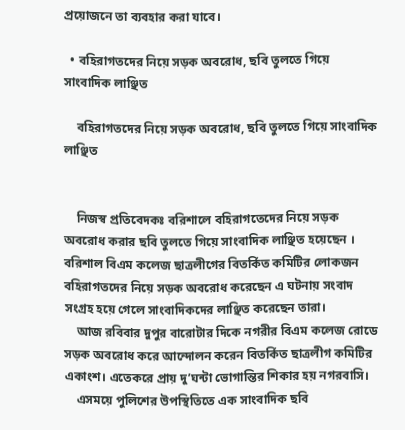প্রয়োজনে তা ব্যবহার করা যাবে।

  • বহিরাগতদের নিয়ে সড়ক অবরোধ, ছবি তুলতে গিয়ে সাংবাদিক লাঞ্ছিত

    বহিরাগতদের নিয়ে সড়ক অবরোধ, ছবি তুলতে গিয়ে সাংবাদিক লাঞ্ছিত


    নিজস্ব প্রতিবেদকঃ বরিশালে বহিরাগতেদের নিয়ে সড়ক অবরোধ করার ছবি তুলতে গিয়ে সাংবাদিক লাঞ্ছিত হয়েছেন । বরিশাল বিএম কলেজ ছাত্রলীগের বিতর্কিত কমিটির লোকজন বহিরাগতদের নিয়ে সড়ক অবরোধ করেছেন এ ঘটনায় সংবাদ সংগ্রহ হয়ে গেলে সাংবাদিকদের লাঞ্ছিত করেছেন তারা।
    আজ রবিবার দুপুর বারোটার দিকে নগরীর বিএম কলেজ রোডে সড়ক অবরোধ করে আন্দোলন করেন বিতর্কিত ছাত্রলীগ কমিটির একাংশ। এতেকরে প্রায় দু’ঘন্টা ভোগান্তির শিকার হয় নগরবাসি।
    এসময়ে পুলিশের উপস্থিতিতে এক সাংবাদিক ছবি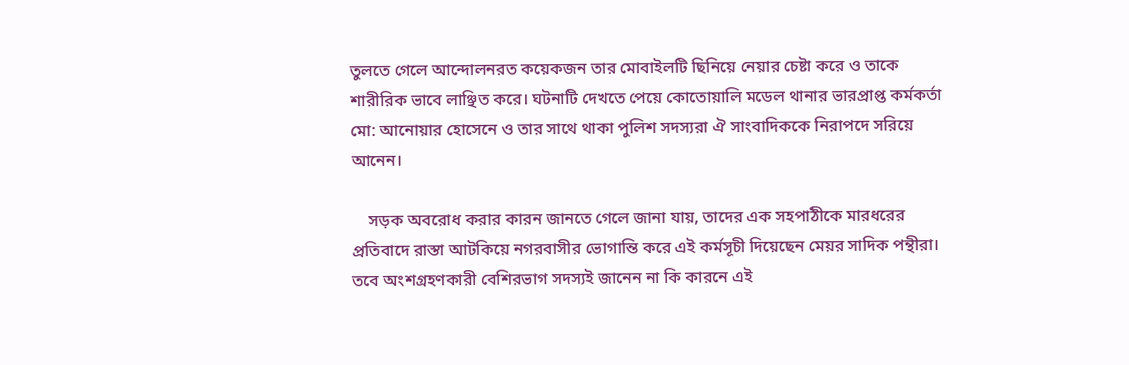তুলতে গেলে আন্দোলনরত কয়েকজন তার মোবাইলটি ছিনিয়ে নেয়ার চেষ্টা করে ও তাকে শারীরিক ভাবে লাঞ্ছিত করে। ঘটনাটি দেখতে পেয়ে কোতোয়ালি মডেল থানার ভারপ্রাপ্ত কর্মকর্তা মো: আনোয়ার হোসেনে ও তার সাথে থাকা পুলিশ সদস্যরা ঐ সাংবাদিককে নিরাপদে সরিয়ে আনেন।

    সড়ক অবরোধ করার কারন জানতে গেলে জানা যায়, তাদের এক সহপাঠীকে মারধরের প্রতিবাদে রাস্তা আটকিয়ে নগরবাসীর ভোগান্তি করে এই কর্মসূচী দিয়েছেন মেয়র সাদিক পন্থীরা। তবে অংশগ্রহণকারী বেশিরভাগ সদস্যই জানেন না কি কারনে এই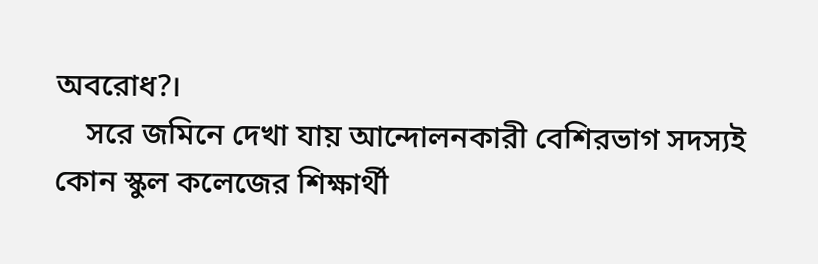অবরোধ?।
    সরে জমিনে দেখা যায় আন্দোলনকারী বেশিরভাগ সদস্যই কোন স্কুল কলেজের শিক্ষার্থী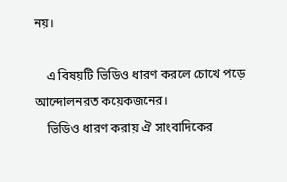নয়।

    এ বিষয়টি ভিডিও ধারণ করলে চোখে পড়ে আন্দোলনরত কয়েকজনের।
    ভিডিও ধারণ করায় ঐ সাংবাদিকের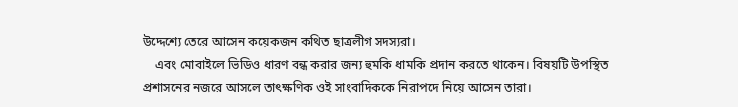উদ্দেশ্যে তেরে আসেন কয়েকজন কথিত ছাত্রলীগ সদস্যরা।
    এবং মোবাইলে ভিডিও ধারণ বন্ধ করার জন্য হুমকি ধামকি প্রদান করতে থাকেন। বিষয়টি উপস্থিত প্রশাসনের নজরে আসলে তাৎক্ষণিক ওই সাংবাদিককে নিরাপদে নিয়ে আসেন তারা।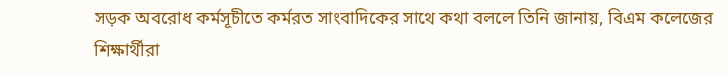সড়ক অবরোধ কর্মসূচীতে কর্মরত সাংবাদিকের সাথে কথা বললে তিনি জানায়, বিএম কলেজের শিক্ষার্থীরা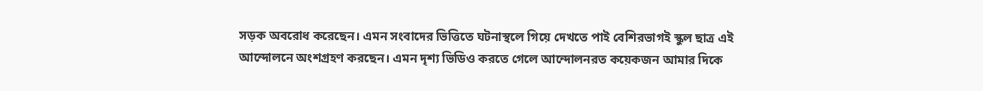সড়ক অবরোধ করেছেন। এমন সংবাদের ভিত্তিতে ঘটনাস্থলে গিয়ে দেখতে পাই বেশিরভাগই স্কুল ছাত্র এই আন্দোলনে অংশগ্রহণ করছেন। এমন দৃশ্য ভিডিও করতে গেলে আন্দোলনরত কয়েকজন আমার দিকে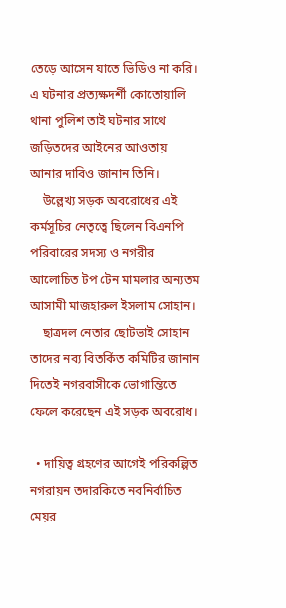তেড়ে আসেন যাতে ভিডিও না করি। এ ঘটনার প্রত্যক্ষদর্শী কোতোয়ালি থানা পুলিশ তাই ঘটনার সাথে জড়িতদের আইনের আওতায় আনার দাবিও জানান তিনি।
    উল্লেখ্য সড়ক অবরোধের এই কর্মসূচির নেতৃত্বে ছিলেন বিএনপি পরিবারের সদস্য ও নগরীর আলোচিত টপ টেন মামলার অন্যতম আসামী মাজহারুল ইসলাম সোহান।
    ছাত্রদল নেতার ছোটভাই সোহান তাদের নব্য বিতর্কিত কমিটির জানান দিতেই নগরবাসীকে ভোগান্তিতে ফেলে করেছেন এই সড়ক অবরোধ।

  • দায়িত্ব গ্রহণের আগেই পরিকল্পিত নগরায়ন তদারকিতে নবনির্বাচিত মেয়র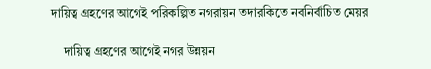দায়িত্ব গ্রহণের আগেই পরিকল্পিত নগরায়ন তদারকিতে নবনির্বাচিত মেয়র

    দায়িত্ব গ্রহণের আগেই নগর উন্নয়ন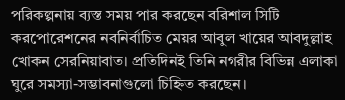পরিকল্পনায় ব্যস্ত সময় পার করছেন বরিশাল সিটি করপোরেশনের নবনির্বাচিত মেয়র আবুল খায়ের আবদুল্লাহ খোকন সেরনিয়াবাত। প্রতিদিনই তিনি নগরীর বিভিন্ন এলাকা ঘুরে সমস্যা-সম্ভাবনাগুলো চিহ্নিত করছেন।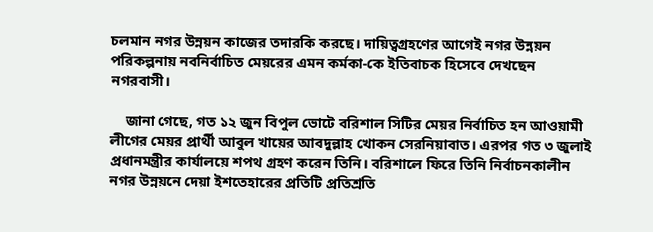চলমান নগর উন্নয়ন কাজের তদারকি করছে। দায়িত্বগ্রহণের আগেই নগর উন্নয়ন পরিকল্পনায় নবনির্বাচিত মেয়রের এমন কর্মকা-কে ইতিবাচক হিসেবে দেখছেন নগরবাসী।

    জানা গেছে, গত ১২ জুন বিপুল ভোটে বরিশাল সিটির মেয়র নির্বাচিত হন আওয়ামী লীগের মেয়র প্রার্থী আবুল খায়ের আবদুল্লাহ খোকন সেরনিয়াবাত। এরপর গত ৩ জুলাই প্রধানমন্ত্রীর কার্যালয়ে শপথ গ্রহণ করেন তিনি। বরিশালে ফিরে তিনি নির্বাচনকালীন নগর উন্নয়নে দেয়া ইশতেহারের প্রতিটি প্রতিশ্রতি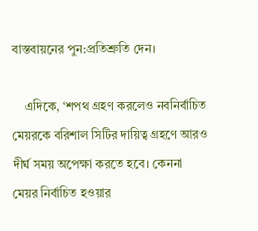বাস্তবায়নের পুন:প্রতিশ্রুতি দেন।

    এদিকে, ‘শপথ গ্রহণ করলেও নবনির্বাচিত মেয়রকে বরিশাল সিটির দায়িত্ব গ্রহণে আরও দীর্ঘ সময় অপেক্ষা করতে হবে। কেননা মেয়র নির্বাচিত হওয়ার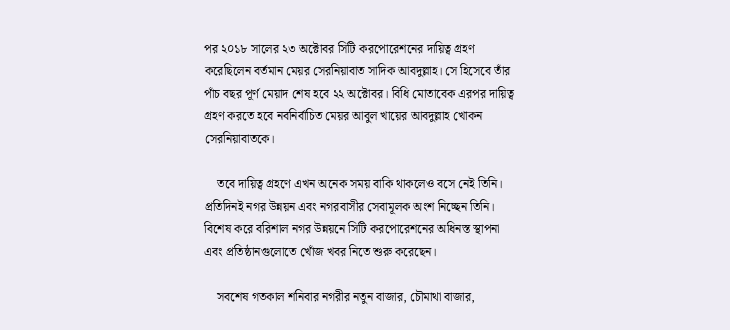পর ২০১৮ সালের ২৩ অক্টোবর সিটি করপোরেশনের দায়িত্ব গ্রহণ করেছিলেন বর্তমান মেয়র সেরনিয়াবাত সাদিক আবদুল্লাহ। সে হিসেবে তাঁর পাঁচ বছর পূর্ণ মেয়াদ শেষ হবে ২২ অক্টোবর। বিধি মোতাবেক এরপর দায়িত্ব গ্রহণ করতে হবে নবনির্বাচিত মেয়র আবুল খায়ের আবদুল্লাহ খোকন সেরনিয়াবাতকে।

    তবে দায়িত্ব গ্রহণে এখন অনেক সময় বাকি থাকলেও বসে নেই তিনি। প্রতিদিনই নগর উন্নয়ন এবং নগরবাসীর সেবামূলক অংশ নিচ্ছেন তিনি। বিশেষ করে বরিশাল নগর উন্নয়নে সিটি করপোরেশনের অধিনস্ত স্থাপনা এবং প্রতিষ্ঠানগুলোতে খোঁজ খবর নিতে শুরু করেছেন।

    সবশেষ গতকাল শনিবার নগরীর নতুন বাজার, চৌমাথা বাজার,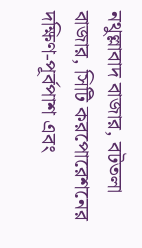নথুল্লাবাদ বাজার, বটতলা বাজার, সিটি করপোরেশনের দক্ষিণ-পূর্বপাশ এবং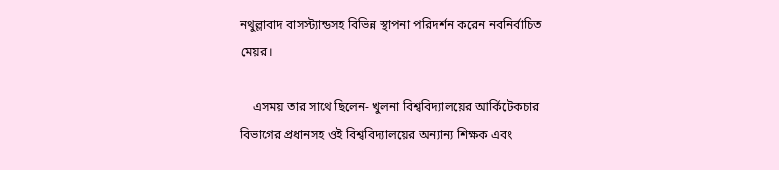নথুল্লাবাদ বাসস্ট্যান্ডসহ বিভিন্ন স্থাপনা পরিদর্শন করেন নবনির্বাচিত মেয়র।

    এসময় তার সাথে ছিলেন- খুলনা বিশ্ববিদ্যালয়ের আর্কিটেকচার বিভাগের প্রধানসহ ওই বিশ্ববিদ্যালয়ের অন্যান্য শিক্ষক এবং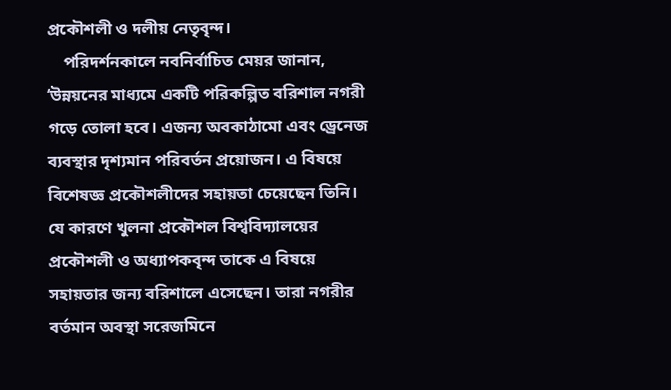প্রকৌশলী ও দলীয় নেতৃবৃন্দ।
    পরিদর্শনকালে নবনির্বাচিত মেয়র জানান, ‘উন্নয়নের মাধ্যমে একটি পরিকল্পিত বরিশাল নগরী গড়ে তোলা হবে। এজন্য অবকাঠামো এবং ড্রেনেজ ব্যবস্থার দৃশ্যমান পরিবর্তন প্রয়োজন। এ বিষয়ে বিশেষজ্ঞ প্রকৌশলীদের সহায়তা চেয়েছেন তিনি। যে কারণে খুলনা প্রকৌশল বিশ্ববিদ্যালয়ের প্রকৌশলী ও অধ্যাপকবৃন্দ তাকে এ বিষয়ে সহায়তার জন্য বরিশালে এসেছেন। তারা নগরীর বর্তমান অবস্থা সরেজমিনে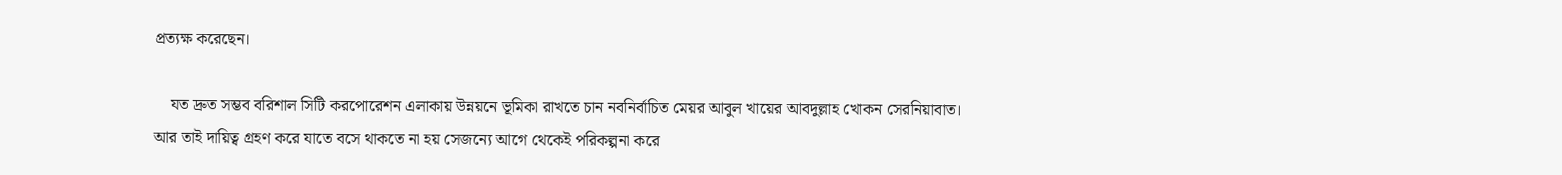প্রত্যক্ষ করেছেন।

    যত দ্রুত সম্ভব বরিশাল সিটি করপোরেশন এলাকায় উন্নয়নে ভূমিকা রাখতে চান নবনির্বাচিত মেয়র আবুল খায়ের আবদুল্লাহ খোকন সেরনিয়াবাত। আর তাই দায়িত্ব গ্রহণ করে যাতে বসে থাকতে না হয় সেজন্যে আগে থেকেই পরিকল্পনা করে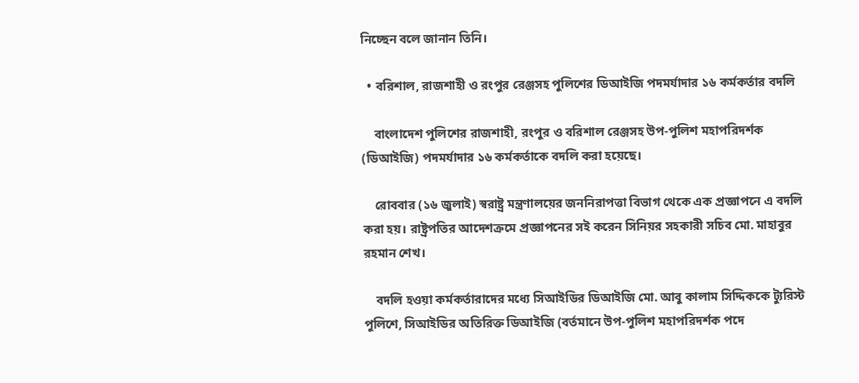নিচ্ছেন বলে জানান তিনি।

  • বরিশাল, রাজশাহী ও রংপুর রেঞ্জসহ পুলিশের ডিআইজি পদমর্যাদার ১৬ কর্মকর্তার বদলি

    বাংলাদেশ পুলিশের রাজশাহী, রংপুর ও বরিশাল রেঞ্জসহ উপ-পুলিশ মহাপরিদর্শক (ডিআইজি) পদমর্যাদার ১৬ কর্মকর্তাকে বদলি করা হয়েছে।

    রোববার (১৬ জুলাই) স্বরাষ্ট্র মন্ত্রণালয়ের জননিরাপত্তা বিভাগ থেকে এক প্রজ্ঞাপনে এ বদলি করা হয়। রাষ্ট্রপতির আদেশক্রমে প্রজ্ঞাপনের সই করেন সিনিয়র সহকারী সচিব মো. মাহাবুর রহমান শেখ।

    বদলি হওয়া কর্মকর্তারাদের মধ্যে সিআইডির ডিআইজি মো. আবু কালাম সিদ্দিককে ট্যুরিস্ট পুলিশে, সিআইডির অতিরিক্ত ডিআইজি (বর্তমানে উপ-পুলিশ মহাপরিদর্শক পদে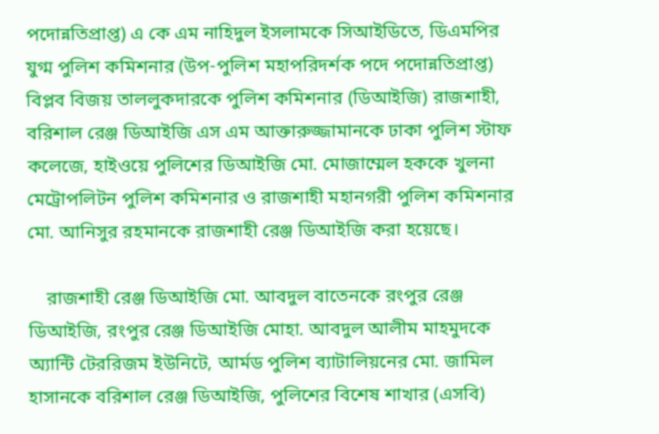পদোন্নতিপ্রাপ্ত) এ কে এম নাহিদুল ইসলামকে সিআইডিতে, ডিএমপির যুগ্ম পুলিশ কমিশনার (উপ-পুলিশ মহাপরিদর্শক পদে পদোন্নতিপ্রাপ্ত) বিপ্লব বিজয় তাললুকদারকে পুলিশ কমিশনার (ডিআইজি) রাজশাহী, বরিশাল রেঞ্জ ডিআইজি এস এম আক্তারুজ্জামানকে ঢাকা পুলিশ স্টাফ কলেজে, হাইওয়ে পুলিশের ডিআইজি মো. মোজাম্মেল হককে খুলনা মেট্রোপলিটন পুলিশ কমিশনার ও রাজশাহী মহানগরী পুলিশ কমিশনার মো. আনিসুর রহমানকে রাজশাহী রেঞ্জ ডিআইজি করা হয়েছে।

    রাজশাহী রেঞ্জ ডিআইজি মো. আবদুল বাতেনকে রংপুর রেঞ্জ ডিআইজি, রংপুর রেঞ্জ ডিআইজি মোহা. আবদুল আলীম মাহমুদকে অ্যান্টি টেররিজম ইউনিটে, আর্মড পুলিশ ব্যাটালিয়নের মো. জামিল হাসানকে বরিশাল রেঞ্জ ডিআইজি, পুলিশের বিশেষ শাখার (এসবি)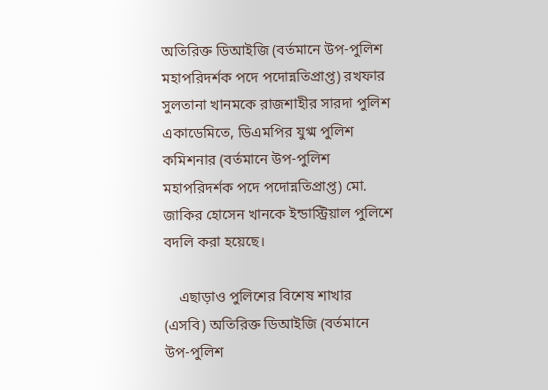অতিরিক্ত ডিআইজি (বর্তমানে উপ-পুলিশ মহাপরিদর্শক পদে পদোন্নতিপ্রাপ্ত) রখফার সুলতানা খানমকে রাজশাহীর সারদা পুলিশ একাডেমিতে, ডিএমপির যুগ্ম পুলিশ কমিশনার (বর্তমানে উপ-পুলিশ মহাপরিদর্শক পদে পদোন্নতিপ্রাপ্ত) মো. জাকির হোসেন খানকে ইন্ডাস্ট্রিয়াল পুলিশে বদলি করা হয়েছে।

    এছাড়াও পুলিশের বিশেষ শাখার (এসবি) অতিরিক্ত ডিআইজি (বর্তমানে উপ-পুলিশ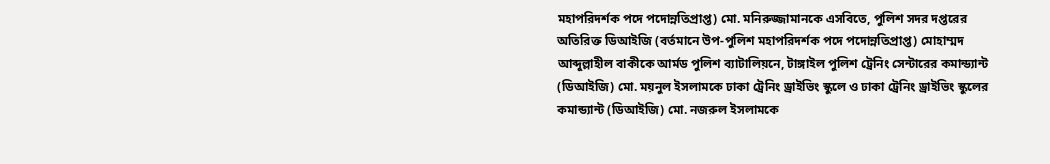মহাপরিদর্শক পদে পদোন্নতিপ্রাপ্ত) মো. মনিরুজ্জামানকে এসবিতে, পুলিশ সদর দপ্তরের অতিরিক্ত ডিআইজি (বর্তমানে উপ-পুলিশ মহাপরিদর্শক পদে পদোন্নতিপ্রাপ্ত) মোহাম্মদ আব্দুল্লাহীল বাকীকে আর্মড পুলিশ ব্যাটালিয়নে, টাঙ্গাইল পুলিশ ট্রেনিং সেন্টারের কমান্ড্যান্ট (ডিআইজি) মো. ময়নুল ইসলামকে ঢাকা ট্রেনিং ড্রাইভিং স্কুলে ও ঢাকা ট্রেনিং ড্রাইভিং স্কুলের কমান্ড্যান্ট (ডিআইজি) মো. নজরুল ইসলামকে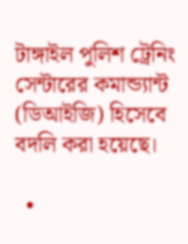টাঙ্গাইল পুলিশ ট্রেনিং সেন্টারের কমান্ড্যান্ট (ডিআইজি) হিসেবে বদলি করা হয়েছে।

  •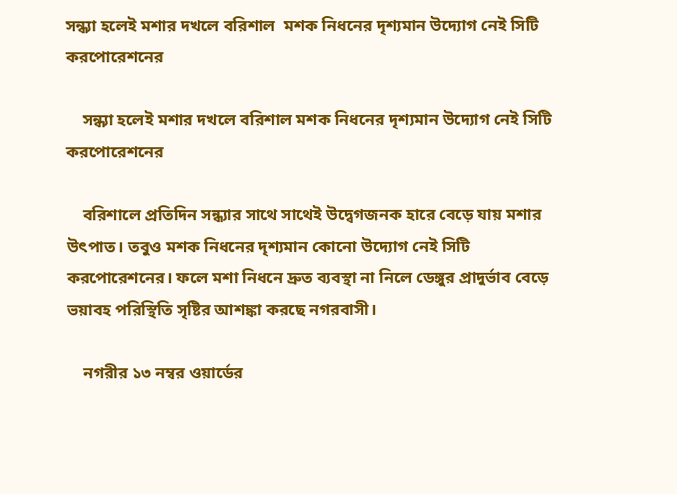সন্ধ্যা হলেই মশার দখলে বরিশাল  মশক নিধনের দৃশ্যমান উদ্যোগ নেই সিটি করপোরেশনের

    সন্ধ্যা হলেই মশার দখলে বরিশাল মশক নিধনের দৃশ্যমান উদ্যোগ নেই সিটি করপোরেশনের

    বরিশালে প্রতিদিন সন্ধ্যার সাথে সাথেই উদ্বেগজনক হারে বেড়ে যায় মশার উৎপাত। তবুও মশক নিধনের দৃশ্যমান কোনো উদ্যোগ নেই সিটি করপোরেশনের। ফলে মশা নিধনে দ্রুত ব্যবস্থা না নিলে ডেঙ্গুর প্রাদুর্ভাব বেড়ে ভয়াবহ পরিস্থিতি সৃষ্টির আশঙ্কা করছে নগরবাসী।

    নগরীর ১৩ নম্বর ওয়ার্ডের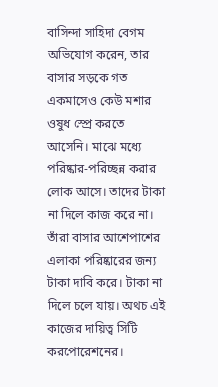বাসিন্দা সাহিদা বেগম অভিযোগ করেন, তার বাসার সড়কে গত একমাসেও কেউ মশার ওষুধ স্প্রে করতে আসেনি। মাঝে মধ্যে পরিষ্কার-পরিচ্ছন্ন করার লোক আসে। তাদের টাকা না দিলে কাজ করে না। তাঁরা বাসার আশেপাশের এলাকা পরিষ্কারের জন্য টাকা দাবি করে। টাকা না দিলে চলে যায়। অথচ এই কাজের দায়িত্ব সিটি করপোরেশনের।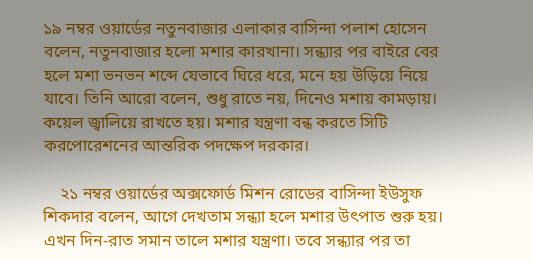১৯ নম্বর ওয়ার্ডের নতুনবাজার এলাকার বাসিন্দা পলাশ হোসেন বলেন, নতুনবাজার হলো মশার কারখানা। সন্ধ্যার পর বাইরে বের হলে মশা ভনভন শব্দে যেভাবে ঘিরে ধরে, মনে হয় উড়িয়ে নিয়ে যাবে। তিনি আরো বলেন, শুধু রাতে নয়, দিনেও মশায় কামড়ায়। কয়েল জ্বালিয়ে রাখতে হয়। মশার যন্ত্রণা বন্ধ করতে সিটি করপোরেশনের আন্তরিক পদক্ষেপ দরকার।

    ২১ নম্বর ওয়ার্ডের অক্সফোর্ড মিশন রোডের বাসিন্দা ইউসুফ শিকদার বলেন, আগে দেখতাম সন্ধ্যা হলে মশার উৎপাত শুরু হয়। এখন দিন-রাত সমান তালে মশার যন্ত্রণা। তবে সন্ধ্যার পর তা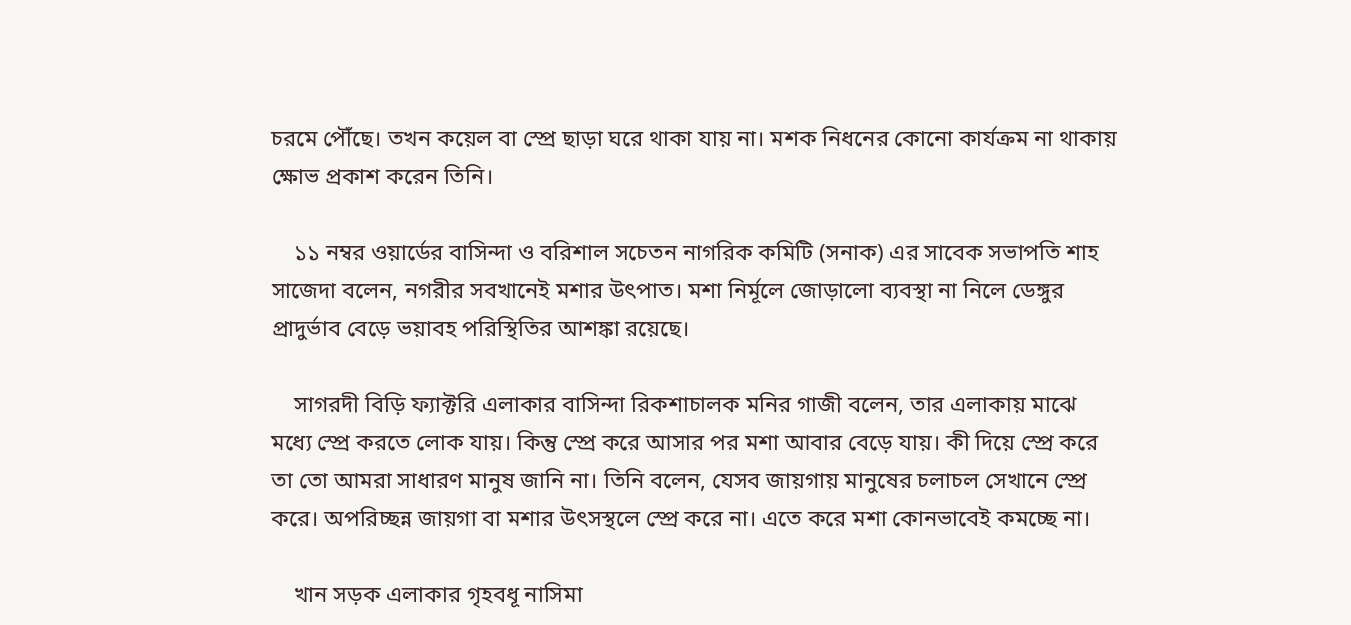চরমে পৌঁছে। তখন কয়েল বা স্প্রে ছাড়া ঘরে থাকা যায় না। মশক নিধনের কোনো কার্যক্রম না থাকায় ক্ষোভ প্রকাশ করেন তিনি।

    ১১ নম্বর ওয়ার্ডের বাসিন্দা ও বরিশাল সচেতন নাগরিক কমিটি (সনাক) এর সাবেক সভাপতি শাহ সাজেদা বলেন, নগরীর সবখানেই মশার উৎপাত। মশা নির্মূলে জোড়ালো ব্যবস্থা না নিলে ডেঙ্গুর প্রাদুর্ভাব বেড়ে ভয়াবহ পরিস্থিতির আশঙ্কা রয়েছে।

    সাগরদী বিড়ি ফ্যাক্টরি এলাকার বাসিন্দা রিকশাচালক মনির গাজী বলেন, তার এলাকায় মাঝে মধ্যে স্প্রে করতে লোক যায়। কিন্তু স্প্রে করে আসার পর মশা আবার বেড়ে যায়। কী দিয়ে স্প্রে করে তা তো আমরা সাধারণ মানুষ জানি না। তিনি বলেন, যেসব জায়গায় মানুষের চলাচল সেখানে স্প্রে করে। অপরিচ্ছন্ন জায়গা বা মশার উৎসস্থলে স্প্রে করে না। এতে করে মশা কোনভাবেই কমচ্ছে না।

    খান সড়ক এলাকার গৃহবধূ নাসিমা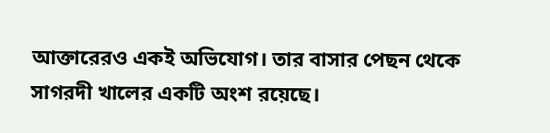আক্তারেরও একই অভিযোগ। তার বাসার পেছন থেকে সাগরদী খালের একটি অংশ রয়েছে।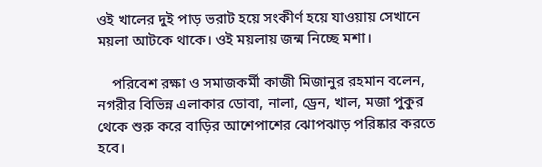ওই খালের দুই পাড় ভরাট হয়ে সংকীর্ণ হয়ে যাওয়ায় সেখানে ময়লা আটকে থাকে। ওই ময়লায় জন্ম নিচ্ছে মশা।

    পরিবেশ রক্ষা ও সমাজকর্মী কাজী মিজানুর রহমান বলেন, নগরীর বিভিন্ন এলাকার ডোবা, নালা, ড্রেন, খাল, মজা পুকুর থেকে শুরু করে বাড়ির আশেপাশের ঝোপঝাড় পরিষ্কার করতে হবে।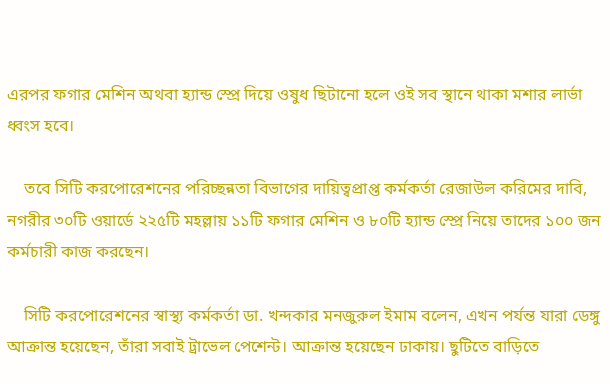এরপর ফগার মেশিন অথবা হ্যান্ড স্প্রে দিয়ে ওষুধ ছিটানো হলে ওই সব স্থানে থাকা মশার লার্ভা ধ্বংস হবে।

    তবে সিটি করপোরেশনের পরিচ্ছন্নতা বিভাগের দায়িত্বপ্রাপ্ত কর্মকর্তা রেজাউল করিমের দাবি, নগরীর ৩০টি ওয়ার্ডে ২২৫টি মহল্লায় ১১টি ফগার মেশিন ও ৮০টি হ্যান্ড স্প্রে নিয়ে তাদের ১০০ জন কর্মচারী কাজ করছেন।

    সিটি করপোরেশনের স্বাস্থ্য কর্মকর্তা ডা. খন্দকার মনজুরুল ইমাম বলেন, এখন পর্যন্ত যারা ডেঙ্গু আক্রান্ত হয়েছেন, তাঁরা সবাই ট্রাভেল পেশেন্ট। আক্রান্ত হয়েছেন ঢাকায়। ছুটিতে বাড়িতে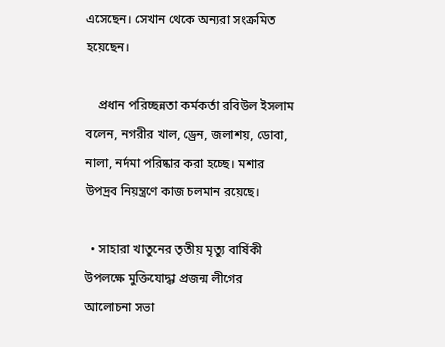এসেছেন। সেখান থেকে অন্যরা সংক্রমিত হয়েছেন।

    প্রধান পরিচ্ছন্নতা কর্মকর্তা রবিউল ইসলাম বলেন, নগরীর খাল, ড্রেন, জলাশয়, ডোবা, নালা, নর্দমা পরিষ্কার করা হচ্ছে। মশার উপদ্রব নিয়ন্ত্রণে কাজ চলমান রয়েছে।

  • সাহারা খাতুনের তৃতীয় মৃত্যু বার্ষিকী উপলক্ষে মুক্তিযোদ্ধা প্রজন্ম লীগের আলোচনা সভা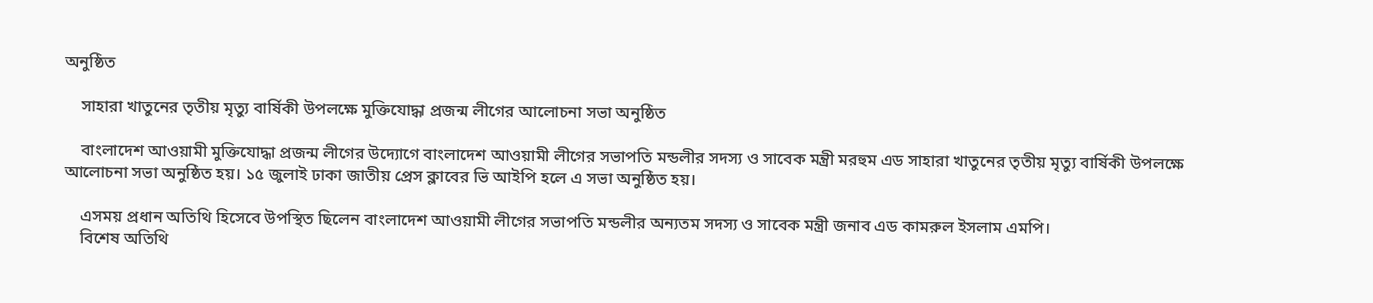অনুষ্ঠিত

    সাহারা খাতুনের তৃতীয় মৃত্যু বার্ষিকী উপলক্ষে মুক্তিযোদ্ধা প্রজন্ম লীগের আলোচনা সভা অনুষ্ঠিত

    বাংলাদেশ আওয়ামী মুক্তিযোদ্ধা প্রজন্ম লীগের উদ্যোগে বাংলাদেশ আওয়ামী লীগের সভাপতি মন্ডলীর সদস্য ও সাবেক মন্ত্রী মরহুম এড সাহারা খাতুনের তৃতীয় মৃত্যু বার্ষিকী উপলক্ষে আলোচনা সভা অনুষ্ঠিত হয়। ১৫ জুলাই ঢাকা জাতীয় প্রেস ক্লাবের ভি আইপি হলে এ সভা অনুষ্ঠিত হয়।

    এসময় প্রধান অতিথি হিসেবে উপস্থিত ছিলেন বাংলাদেশ আওয়ামী লীগের সভাপতি মন্ডলীর অন্যতম সদস্য ও সাবেক মন্ত্রী জনাব এড কামরুল ইসলাম এমপি।
    বিশেষ অতিথি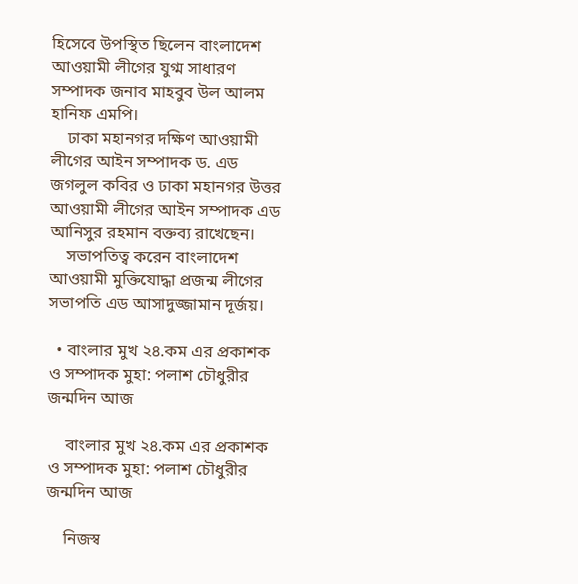হিসেবে উপস্থিত ছিলেন বাংলাদেশ আওয়ামী লীগের যুগ্ম সাধারণ সম্পাদক জনাব মাহবুব উল আলম হানিফ এমপি।
    ঢাকা মহানগর দক্ষিণ আওয়ামী লীগের আইন সম্পাদক ড. এড জগলুল কবির ও ঢাকা মহানগর উত্তর আওয়ামী লীগের আইন সম্পাদক এড আনিসুর রহমান বক্তব্য রাখেছেন।
    সভাপতিত্ব করেন বাংলাদেশ আওয়ামী মুক্তিযোদ্ধা প্রজন্ম লীগের সভাপতি এড আসাদুজ্জামান দূর্জয়।

  • বাংলার মুখ ২৪.কম এর প্রকাশক ও সম্পাদক মুহা: পলাশ চৌধুরীর জন্মদিন আজ

    বাংলার মুখ ২৪.কম এর প্রকাশক ও সম্পাদক মুহা: পলাশ চৌধুরীর জন্মদিন আজ

    নিজস্ব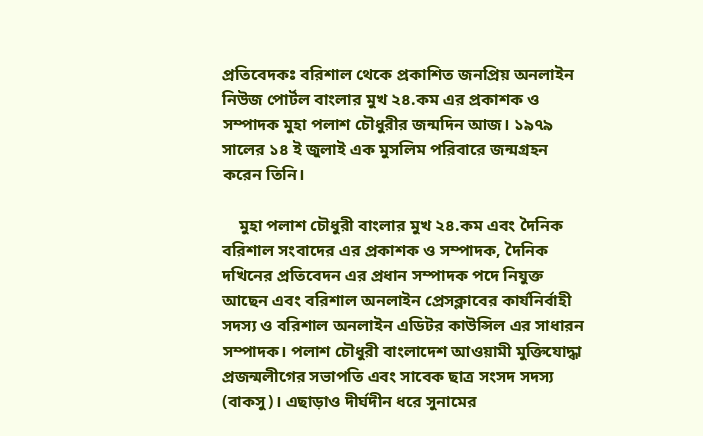প্রতিবেদকঃ বরিশাল থেকে প্রকাশিত জনপ্রিয় অনলাইন নিউজ পোর্টল বাংলার মুখ ২৪.কম এর প্রকাশক ও সম্পাদক মুহা পলাশ চৌধুরীর জন্মদিন আজ। ১৯৭৯ সালের ১৪ ই জুলাই এক মুসলিম পরিবারে জন্মগ্রহন করেন ‍তিনি।

    মুহা পলাশ চৌধুরী বাংলার মুখ ২৪.কম এবং দৈনিক বরিশাল সংবাদের এর প্রকাশক ও সম্পাদক, দৈনিক দখিনের প্রতিবেদন এর প্রধান সম্পাদক পদে নিযুক্ত আছেন এবং বরিশাল অনলাইন প্রেসক্লাবের কার্যনির্বাহী সদস্য ও বরিশাল অনলাইন এডিটর কাউন্সিল এর সাধারন সম্পাদক। পলাশ চৌধুরী বাংলাদেশ আওয়ামী মুক্তিযোদ্ধা প্রজন্মলীগের সভাপতি এবং সাবেক ছাত্র সংসদ সদস্য (বাকসু)। এছাড়াও দীর্ঘদীন ধরে সুনামের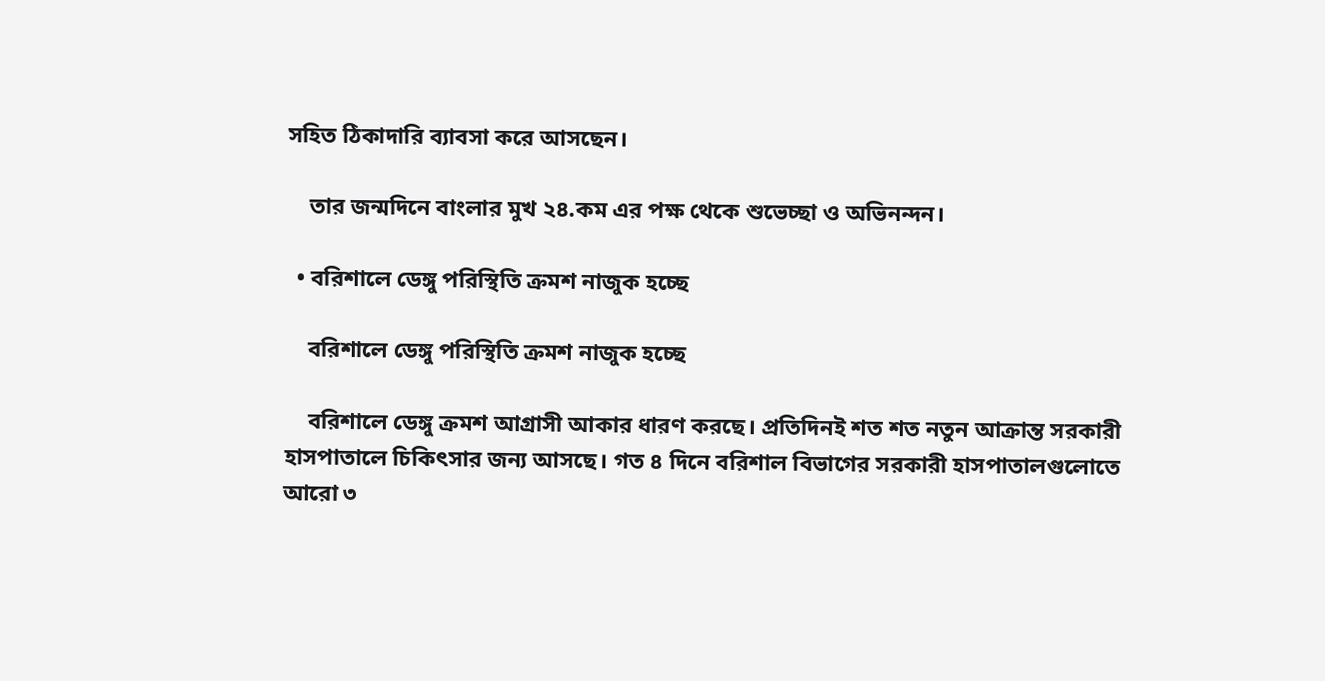সহিত ঠিকাদারি ব্যাবসা করে আসছেন।

    তার জন্মদিনে বাংলার মুখ ২৪.কম এর পক্ষ থেকে শুভেচ্ছা ও অভিনন্দন।

  • বরিশালে ডেঙ্গু পরিস্থিতি ক্রমশ নাজুক হচ্ছে

    বরিশালে ডেঙ্গু পরিস্থিতি ক্রমশ নাজুক হচ্ছে

    বরিশালে ডেঙ্গু ক্রমশ আগ্রাসী আকার ধারণ করছে। প্রতিদিনই শত শত নতুন আক্রান্ত সরকারী হাসপাতালে চিকিৎসার জন্য আসছে। গত ৪ দিনে বরিশাল বিভাগের সরকারী হাসপাতালগুলোতে আরো ৩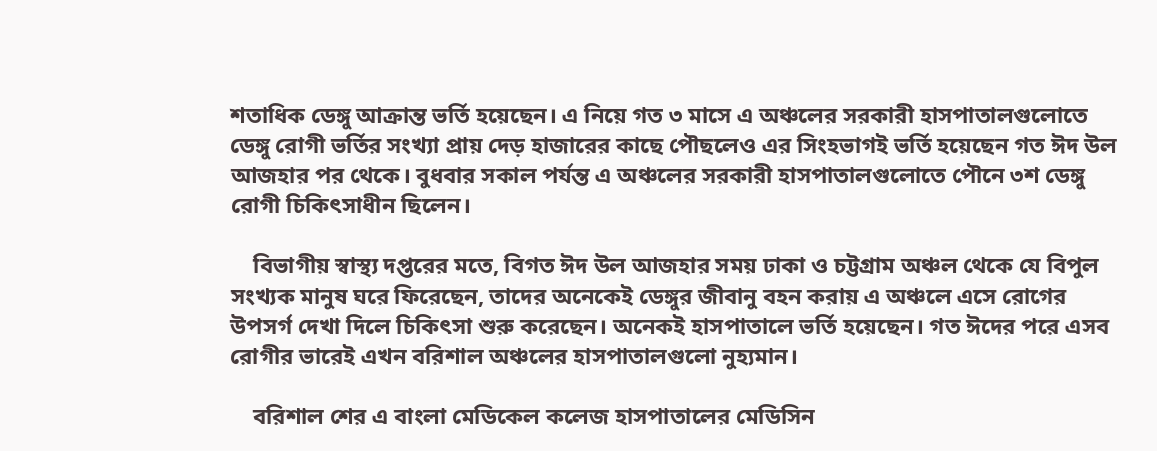শতাধিক ডেঙ্গু আক্রান্ত ভর্তি হয়েছেন। এ নিয়ে গত ৩ মাসে এ অঞ্চলের সরকারী হাসপাতালগুলোতে ডেঙ্গু রোগী ভর্তির সংখ্যা প্রায় দেড় হাজারের কাছে পৌছলেও এর সিংহভাগই ভর্তি হয়েছেন গত ঈদ উল আজহার পর থেকে। বুধবার সকাল পর্যন্ত এ অঞ্চলের সরকারী হাসপাতালগুলোতে পৌনে ৩শ ডেঙ্গু রোগী চিকিৎসাধীন ছিলেন।

    বিভাগীয় স্বাস্থ্য দপ্তরের মতে, বিগত ঈদ উল আজহার সময় ঢাকা ও চট্টগ্রাম অঞ্চল থেকে যে বিপুল সংখ্যক মানুষ ঘরে ফিরেছেন, তাদের অনেকেই ডেঙ্গুর জীবানু বহন করায় এ অঞ্চলে এসে রোগের উপসর্গ দেখা দিলে চিকিৎসা শুরু করেছেন। অনেকই হাসপাতালে ভর্তি হয়েছেন। গত ঈদের পরে এসব রোগীর ভারেই এখন বরিশাল অঞ্চলের হাসপাতালগুলো নুহ্যমান।

    বরিশাল শের এ বাংলা মেডিকেল কলেজ হাসপাতালের মেডিসিন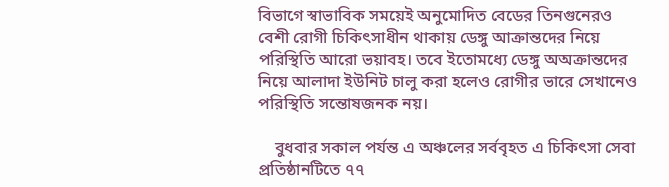বিভাগে স্বাভাবিক সময়েই অনুমোদিত বেডের তিনগুনেরও বেশী রোগী চিকিৎসাধীন থাকায় ডেঙ্গু আক্রান্তদের নিয়ে পরিস্থিতি আরো ভয়াবহ। তবে ইতোমধ্যে ডেঙ্গু অঅক্রান্তদের নিয়ে আলাদা ইউনিট চালু করা হলেও রোগীর ভারে সেখানেও পরিস্থিতি সন্তোষজনক নয়।

    বুধবার সকাল পর্যন্ত এ অঞ্চলের সর্ববৃহত এ চিকিৎসা সেবা প্রতিষ্ঠানটিতে ৭৭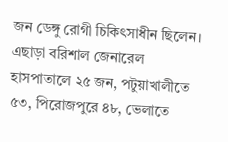জন ডেঙ্গু রোগী চিকিৎসাধীন ছিলেন। এছাড়া বরিশাল জেনারেল হাসপাতালে ২৫ জন, পটুয়াখালীতে ৫৩, পিরোজপুরে ৪৮, ভেলাতে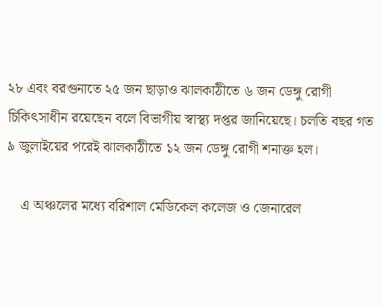২৮ এবং বরগুনাতে ২৫ জন ছাড়াও ঝালকাঠীতে ৬ জন ডেঙ্গু রোগী চিকিৎসাধীন রয়েছেন বলে বিভাগীয় স্বাস্থ্য দপ্তর জানিয়েছে। চলতি বছর গত ৯ জুলাইয়ের পরেই ঝালকাঠীতে ১২ জন ডেঙ্গু রোগী শনাক্ত হল।

    এ অঞ্চলের মধ্যে বরিশাল মেডিকেল কলেজ ও জেনারেল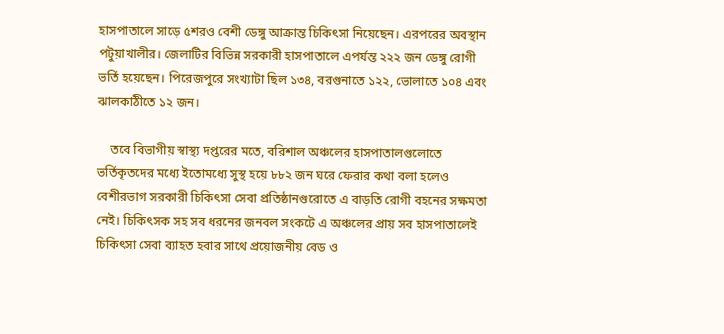হাসপাতালে সাড়ে ৫শরও বেশী ডেঙ্গু আক্রান্ত চিকিৎসা নিয়েছেন। এরপরের অবস্থান পটুয়াখালীর। জেলাটির বিভিন্ন সরকারী হাসপাতালে এপর্যন্ত ২২২ জন ডেঙ্গু রোগী ভর্তি হয়েছেন। পিরেজপুরে সংখ্যাটা ছিল ১৩৪, বরগুনাতে ১২২, ভোলাতে ১০৪ এবং ঝালকাঠীতে ১২ জন।

    তবে বিভাগীয় স্বাস্থ্য দপ্তরের মতে, বরিশাল অঞ্চলের হাসপাতালগুলোতে ভর্তিকৃতদের মধ্যে ইতোমধ্যে সুস্থ হয়ে ৮৮২ জন ঘরে ফেরার কথা বলা হলেও বেশীরভাগ সরকারী চিকিৎসা সেবা প্রতিষ্ঠানগুরোতে এ বাড়তি রোগী বহনের সক্ষমতা নেই। চিকিৎসক সহ সব ধরনের জনবল সংকটে এ অঞ্চলের প্রায় সব হাসপাতালেই চিকিৎসা সেবা ব্যাহত হবার সাথে প্রয়োজনীয় বেড ও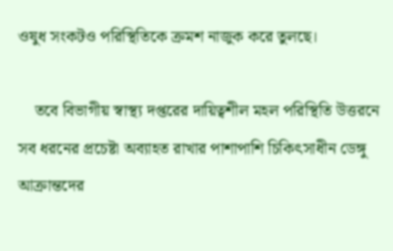ওষুধ সংকটও পরিস্থিতিকে ক্রমশ নাজুক করে তুলছে।

    তবে বিভাগীয় স্বাস্থ্য দপ্তরের দায়িত্বশীল মহল পরিস্থিতি উত্তরনে সব ধরনের প্রচেষ্টা অব্যাহত রাখার পাশাপাশি চিকিৎসাধীন ডেঙ্গু আক্রান্তদের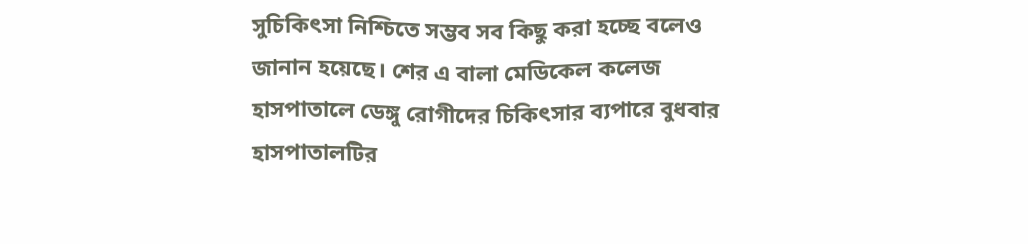সুচিকিৎসা নিশ্চিতে সম্ভব সব কিছু করা হচ্ছে বলেও জানান হয়েছে। শের এ বালা মেডিকেল কলেজ হাসপাতালে ডেঙ্গু রোগীদের চিকিৎসার ব্যপারে বুধবার হাসপাতালটির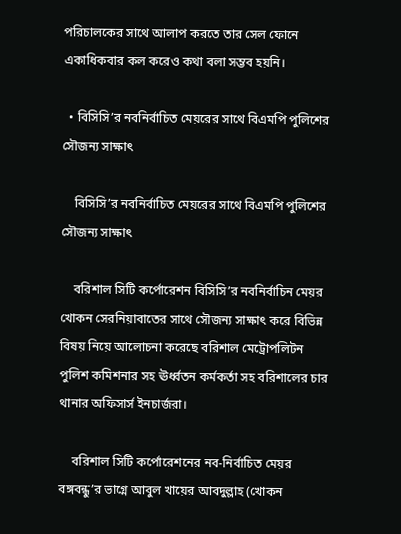পরিচালকের সাথে আলাপ করতে তার সেল ফোনে একাধিকবার কল করেও কথা বলা সম্ভব হয়নি।

  • বিসিসি’র নবনির্বাচিত মেয়রের সাথে বিএমপি পুলিশের সৌজন্য সাক্ষাৎ

    বিসিসি’র নবনির্বাচিত মেয়রের সাথে বিএমপি পুলিশের সৌজন্য সাক্ষাৎ

    বরিশাল সিটি কর্পোরেশন বিসিসি’র নবনির্বাচিন মেয়র খোকন সেরনিয়াবাতের সাথে সৌজন্য সাক্ষাৎ করে বিভিন্ন বিষয় নিয়ে আলোচনা করেছে বরিশাল মেট্রোপলিটন পুলিশ কমিশনার সহ ঊর্ধ্বতন কর্মকর্তা সহ বরিশালের চার থানার অফিসার্স ইনচার্জরা।

    বরিশাল সিটি কর্পোরেশনের নব-নির্বাচিত মেয়র বঙ্গবন্ধু’র ভাগ্নে আবুল খায়ের আবদুল্লাহ (খোকন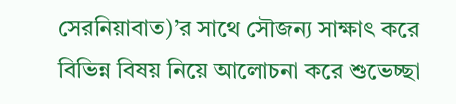সেরনিয়াবাত)’র সাথে সৌজন্য সাক্ষাৎ করে বিভিন্ন বিষয় নিয়ে আলোচনা করে শুভেচ্ছা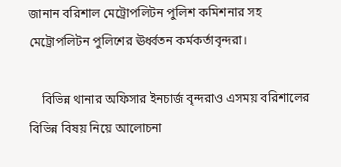জানান বরিশাল মেট্রোপলিটন পুলিশ কমিশনার সহ মেট্রোপলিটন পুলিশের ঊর্ধ্বতন কর্মকর্তাবৃন্দরা।

    বিভিন্ন থানার অফিসার ইনচার্জ বৃন্দরাও এসময় বরিশালের বিভিন্ন বিষয় নিয়ে আলোচনা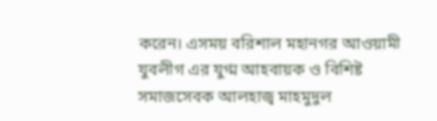করেন। এসময় বরিশাল মহানগর আওয়ামী যুবলীগ এর যুগ্ম আহবায়ক ও বিশিষ্ট সমাজসেবক আলহাজ্ব মাহমুদুল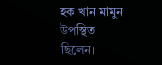হক খান মামুন উপস্থিত ছিলেন।